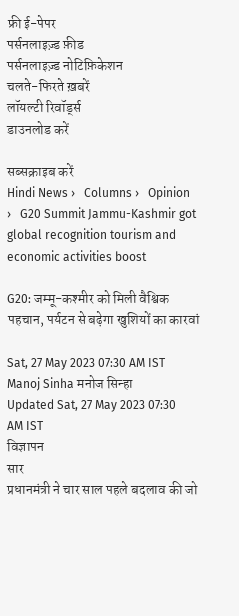फ्री ई-पेपर
पर्सनलाइज़्ड फ़ीड
पर्सनलाइज़्ड नोटिफ़िकेशन
चलते-फिरते ख़बरें
लॉयल्टी रिवॉर्ड्स
डाउनलोड करें

सब्सक्राइब करें
Hindi News ›   Columns ›   Opinion ›   G20 Summit Jammu-Kashmir got global recognition tourism and economic activities boost

G20: जम्मू-कश्मीर को मिली वैश्विक पहचान, पर्यटन से बढ़ेगा खुशियों का कारवां

Sat, 27 May 2023 07:30 AM IST
Manoj Sinha मनोज सिन्हा
Updated Sat, 27 May 2023 07:30 AM IST
विज्ञापन
सार
प्रधानमंत्री ने चार साल पहले बदलाव की जो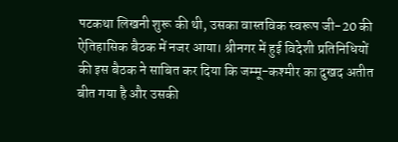पटकथा लिखनी शुरू की थी, उसका वास्तविक स्वरूप जी-20 की ऐतिहासिक बैठक में नजर आया। श्रीनगर में हुई विदेशी प्रतिनिधियों की इस बैठक ने साबित कर दिया कि जम्मू-कश्मीर का दुखद अतीत बीत गया है और उसकी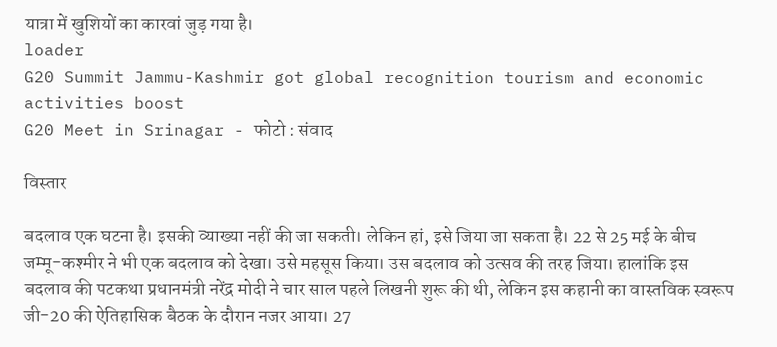यात्रा में खुशियों का कारवां जुड़ गया है।
loader
G20 Summit Jammu-Kashmir got global recognition tourism and economic activities boost
G20 Meet in Srinagar - फोटो : संवाद

विस्तार

बदलाव एक घटना है। इसकी व्याख्या नहीं की जा सकती। लेकिन हां, इसे जिया जा सकता है। 22 से 25 मई के बीच जम्मू-कश्मीर ने भी एक बदलाव को देखा। उसे महसूस किया। उस बदलाव को उत्सव की तरह जिया। हालांकि इस बदलाव की पटकथा प्रधानमंत्री नरेंद्र मोदी ने चार साल पहले लिखनी शुरू की थी, लेकिन इस कहानी का वास्तविक स्वरूप जी-20 की ऐतिहासिक बैठक के दौरान नजर आया। 27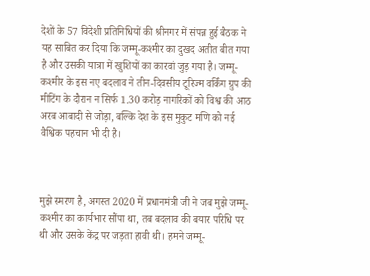देशों के 57 विदेशी प्रतिनिधियों की श्रीनगर में संपन्न हुई बैठक ने यह साबित कर दिया कि जम्मू-कश्मीर का दुखद अतीत बीत गया है और उसकी यात्रा में खुशियों का कारवां जुड़ गया है। जम्मू-कश्मीर के इस नए बदलाव ने तीन-दिवसीय टूरिज्म वर्किंग ग्रुप की मीटिंग के दौरान न सिर्फ 1.30 करोड़ नागरिकों को विश्व की आठ अरब आबादी से जोड़ा, बल्कि देश के इस मुकुट मणि को नई वैश्विक पहचान भी दी है।



मुझे स्मरण है, अगस्त 2020 में प्रधानमंत्री जी ने जब मुझे जम्मू-कश्मीर का कार्यभार सौंपा था, तब बदलाव की बयार परिधि पर थी और उसके केंद्र पर जड़ता हावी थी। हमने जम्मू-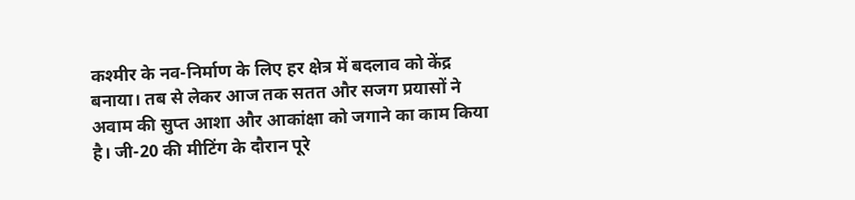कश्मीर के नव-निर्माण के लिए हर क्षेत्र में बदलाव को केंद्र बनाया। तब से लेकर आज तक सतत और सजग प्रयासों ने अवाम की सुप्त आशा और आकांक्षा को जगाने का काम किया है। जी-20 की मीटिंग के दौरान पूरे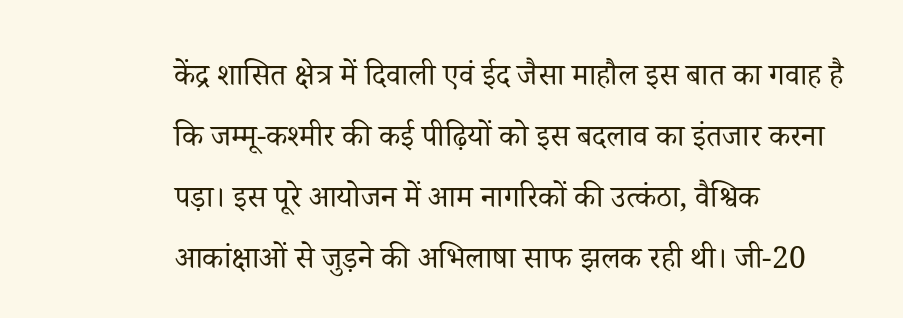केंद्र शासित क्षेत्र में दिवाली एवं ईद जैसा माहौल इस बात का गवाह है कि जम्मू-कश्मीर की कई पीढ़ियों को इस बदलाव का इंतजार करना पड़ा। इस पूरे आयोजन में आम नागरिकों की उत्कंठा, वैश्विक आकांक्षाओं से जुड़ने की अभिलाषा साफ झलक रही थी। जी-20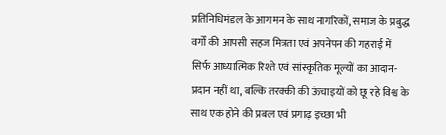प्रतिनिधिमंडल के आगमन के साथ नागरिकों, समाज के प्रबुद्ध वर्गों की आपसी सहज मित्रता एवं अपनेपन की गहराई में सिर्फ आध्यात्मिक रिश्ते एवं सांस्कृतिक मूल्यों का आदान-प्रदान नहीं था, बल्कि तरक्की की ऊंचाइयों को छू रहे विश्व के साथ एक होने की प्रबल एवं प्रगाढ़ इच्छा भी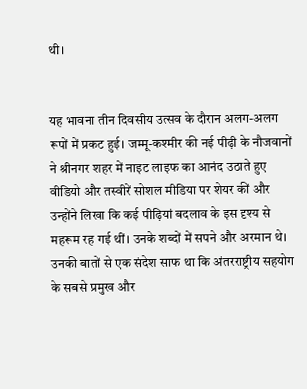थी।


यह भावना तीन दिवसीय उत्सव के दौरान अलग-अलग रूपों में प्रकट हुई। जम्मू-कश्मीर की नई पीढ़ी के नौजवानों ने श्रीनगर शहर में नाइट लाइफ का आनंद उठाते हुए वीडियो और तस्वीरें सोशल मीडिया पर शेयर कीं और उन्होंने लिखा कि कई पीढ़ियां बदलाव के इस दृश्य से महरूम रह गई थीं। उनके शब्दों में सपने और अरमान थे। उनकी बातों से एक संदेश साफ था कि अंतरराष्ट्रीय सहयोग के सबसे प्रमुख और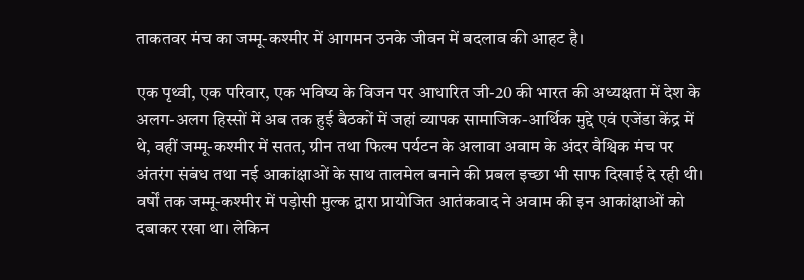ताकतवर मंच का जम्मू-कश्मीर में आगमन उनके जीवन में बदलाव की आहट है।

एक पृथ्वी, एक परिवार, एक भविष्य के विजन पर आधारित जी-20 की भारत की अध्यक्षता में देश के अलग-अलग हिस्सों में अब तक हुई बैठकों में जहां व्यापक सामाजिक-आर्थिक मुद्दे एवं एजेंडा केंद्र में थे, वहीं जम्मू-कश्मीर में सतत, ग्रीन तथा फिल्म पर्यटन के अलावा अवाम के अंदर वैश्विक मंच पर अंतरंग संबंध तथा नई आकांक्षाओं के साथ तालमेल बनाने की प्रबल इच्छा भी साफ दिखाई दे रही थी। वर्षों तक जम्मू-कश्मीर में पड़ोसी मुल्क द्वारा प्रायोजित आतंकवाद ने अवाम की इन आकांक्षाओं को दबाकर रखा था। लेकिन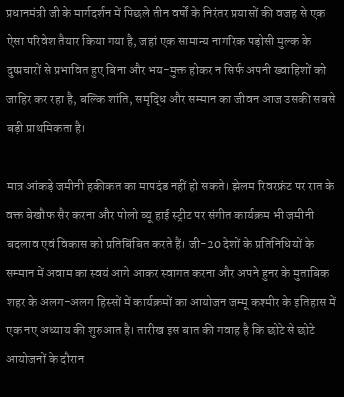प्रधानमंत्री जी के मार्गदर्शन में पिछले तीन वर्षों के निरंतर प्रयासों की वजह से एक ऐसा परिवेश तैयार किया गया है, जहां एक सामान्य नागरिक पड़ोसी मुल्क के दुष्प्रचारों से प्रभावित हुए बिना और भय-मुक्त होकर न सिर्फ अपनी ख्वाहिशों को जाहिर कर रहा है, बल्कि शांति, समृद्धि और सम्मान का जीवन आज उसकी सबसे बड़ी प्राथमिकता है।

मात्र आंकड़े जमीनी हकीकत का मापदंड नहीं हो सकते। झेलम रिवरफ्रंट पर रात के वक्त बेखौफ सैर करना और पोलो व्यू हाई स्ट्रीट पर संगीत कार्यक्रम भी जमीनी बदलाव एवं विकास को प्रतिबिंबित करते हैं। जी-20 देशों के प्रतिनिधियों के सम्मान में अवाम का स्वयं आगे आकर स्वागत करना और अपने हुनर के मुताबिक शहर के अलग-अलग हिस्सों में कार्यक्रमों का आयोजन जम्मू कश्मीर के इतिहास में एक नए अध्याय की शुरुआत है। तारीख इस बात की गवाह है कि छोटे से छोटे आयोजनों के दौरान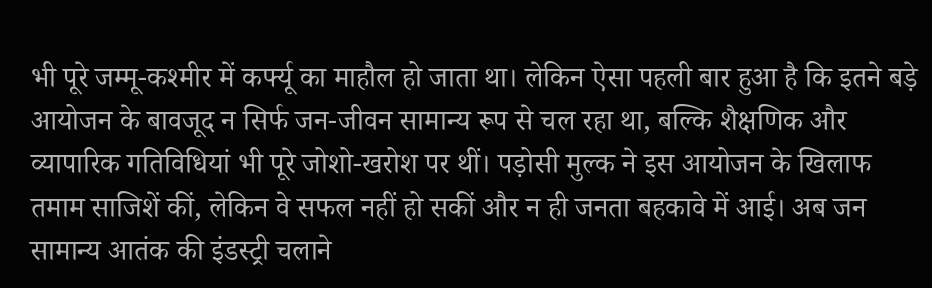भी पूरे जम्मू-कश्मीर में कर्फ्यू का माहौल हो जाता था। लेकिन ऐसा पहली बार हुआ है कि इतने बड़े आयोजन के बावजूद न सिर्फ जन-जीवन सामान्य रूप से चल रहा था, बल्कि शैक्षणिक और व्यापारिक गतिविधियां भी पूरे जोशो-खरोश पर थीं। पड़ोसी मुल्क ने इस आयोजन के खिलाफ तमाम साजिशें कीं, लेकिन वे सफल नहीं हो सकीं और न ही जनता बहकावे में आई। अब जन सामान्य आतंक की इंडस्ट्री चलाने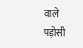वाले पड़ोसी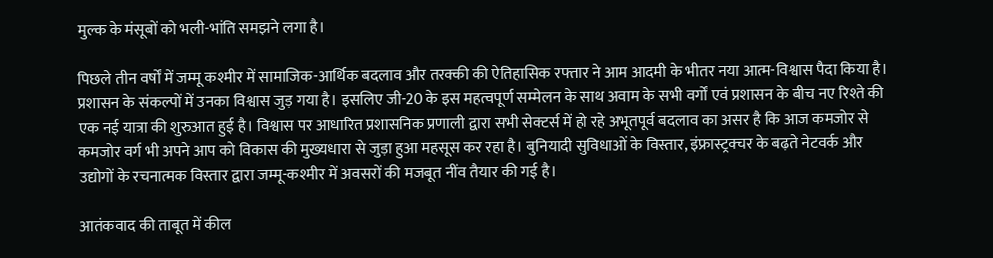मुल्क के मंसूबों को भली-भांति समझने लगा है।

पिछले तीन वर्षों में जम्मू कश्मीर में सामाजिक-आर्थिक बदलाव और तरक्की की ऐतिहासिक रफ्तार ने आम आदमी के भीतर नया आत्म-विश्वास पैदा किया है। प्रशासन के संकल्पों में उनका विश्वास जुड़ गया है। इसलिए जी-20 के इस महत्वपूर्ण सम्मेलन के साथ अवाम के सभी वर्गों एवं प्रशासन के बीच नए रिश्ते की एक नई यात्रा की शुरुआत हुई है। विश्वास पर आधारित प्रशासनिक प्रणाली द्वारा सभी सेक्टर्स में हो रहे अभूतपूर्व बदलाव का असर है कि आज कमजोर से कमजोर वर्ग भी अपने आप को विकास की मुख्यधारा से जुड़ा हुआ महसूस कर रहा है। बुनियादी सुविधाओं के विस्तार, इंफ्रास्ट्रक्चर के बढ़ते नेटवर्क और उद्योगों के रचनात्मक विस्तार द्वारा जम्मू-कश्मीर में अवसरों की मजबूत नींव तैयार की गई है।

आतंकवाद की ताबूत में कील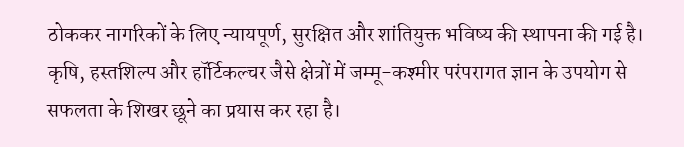ठोककर नागरिकों के लिए न्यायपूर्ण, सुरक्षित और शांतियुक्त भविष्य की स्थापना की गई है। कृषि, हस्तशिल्प और हॉर्टिकल्चर जैसे क्षेत्रों में जम्मू-कश्मीर परंपरागत ज्ञान के उपयोग से सफलता के शिखर छूने का प्रयास कर रहा है।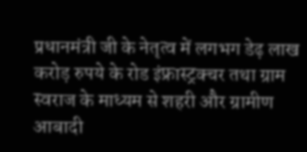प्रधानमंत्री जी के नेतृत्व में लगभग डेढ़ लाख करोड़ रुपये के रोड इंफ्रास्ट्रक्चर तथा ग्राम स्वराज के माध्यम से शहरी और ग्रामीण आबादी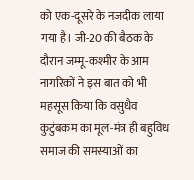को एक-दूसरे के नजदीक लाया गया है। जी-20 की बैठक के दौरान जम्मू-कश्मीर के आम नागरिकों ने इस बात को भी महसूस किया कि वसुधैव कुटुंबकम का मूल-मंत्र ही बहुविध समाज की समस्याओं का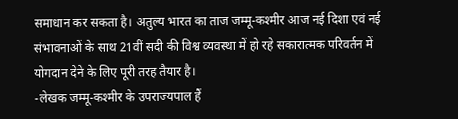समाधान कर सकता है। अतुल्य भारत का ताज जम्मू-कश्मीर आज नई दिशा एवं नई संभावनाओं के साथ 21वीं सदी की विश्व व्यवस्था में हो रहे सकारात्मक परिवर्तन में योगदान देने के लिए पूरी तरह तैयार है।
-लेखक जम्मू-कश्मीर के उपराज्यपाल हैं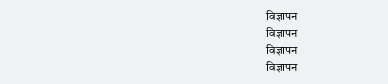विज्ञापन
विज्ञापन
विज्ञापन
विज्ञापन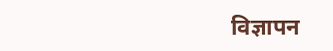विज्ञापन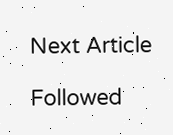Next Article

Followed